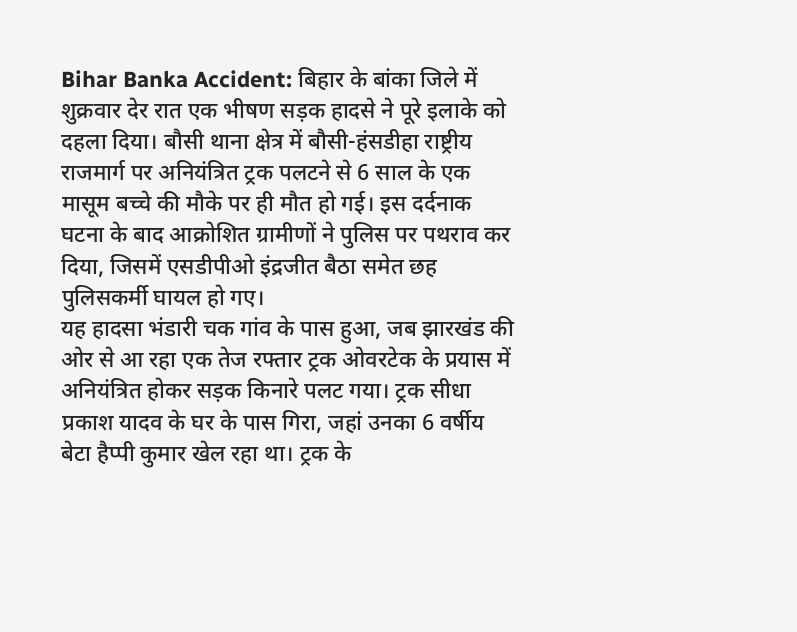Bihar Banka Accident: बिहार के बांका जिले में शुक्रवार देर रात एक भीषण सड़क हादसे ने पूरे इलाके को दहला दिया। बौसी थाना क्षेत्र में बौसी-हंसडीहा राष्ट्रीय राजमार्ग पर अनियंत्रित ट्रक पलटने से 6 साल के एक मासूम बच्चे की मौके पर ही मौत हो गई। इस दर्दनाक घटना के बाद आक्रोशित ग्रामीणों ने पुलिस पर पथराव कर दिया, जिसमें एसडीपीओ इंद्रजीत बैठा समेत छह पुलिसकर्मी घायल हो गए।
यह हादसा भंडारी चक गांव के पास हुआ, जब झारखंड की ओर से आ रहा एक तेज रफ्तार ट्रक ओवरटेक के प्रयास में अनियंत्रित होकर सड़क किनारे पलट गया। ट्रक सीधा प्रकाश यादव के घर के पास गिरा, जहां उनका 6 वर्षीय बेटा हैप्पी कुमार खेल रहा था। ट्रक के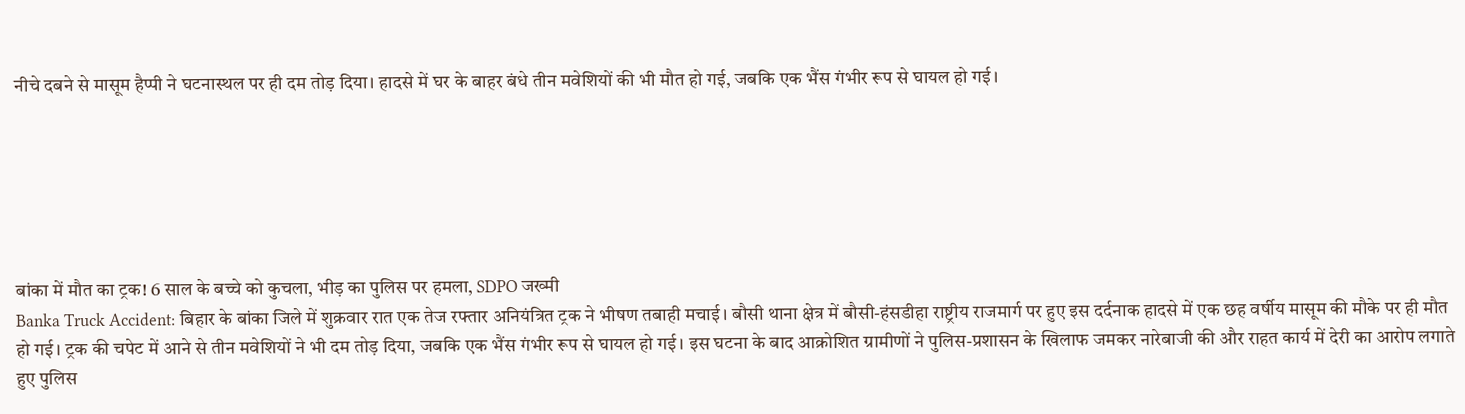नीचे दबने से मासूम हैप्पी ने घटनास्थल पर ही दम तोड़ दिया। हादसे में घर के बाहर बंधे तीन मवेशियों की भी मौत हो गई, जबकि एक भैंस गंभीर रूप से घायल हो गई।






बांका में मौत का ट्रक! 6 साल के बच्चे को कुचला, भीड़ का पुलिस पर हमला, SDPO जख्मी
Banka Truck Accident: बिहार के बांका जिले में शुक्रवार रात एक तेज रफ्तार अनियंत्रित ट्रक ने भीषण तबाही मचाई। बौसी थाना क्षेत्र में बौसी-हंसडीहा राष्ट्रीय राजमार्ग पर हुए इस दर्दनाक हादसे में एक छह वर्षीय मासूम की मौके पर ही मौत हो गई। ट्रक की चपेट में आने से तीन मवेशियों ने भी दम तोड़ दिया, जबकि एक भैंस गंभीर रूप से घायल हो गई। इस घटना के बाद आक्रोशित ग्रामीणों ने पुलिस-प्रशासन के खिलाफ जमकर नारेबाजी की और राहत कार्य में देरी का आरोप लगाते हुए पुलिस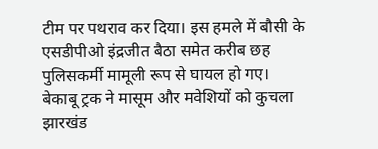टीम पर पथराव कर दिया। इस हमले में बौसी के एसडीपीओ इंद्रजीत बैठा समेत करीब छह पुलिसकर्मी मामूली रूप से घायल हो गए।
बेकाबू ट्रक ने मासूम और मवेशियों को कुचला
झारखंड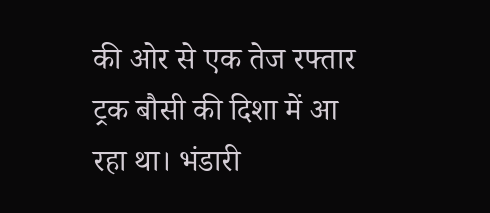की ओर से एक तेज रफ्तार ट्रक बौसी की दिशा में आ रहा था। भंडारी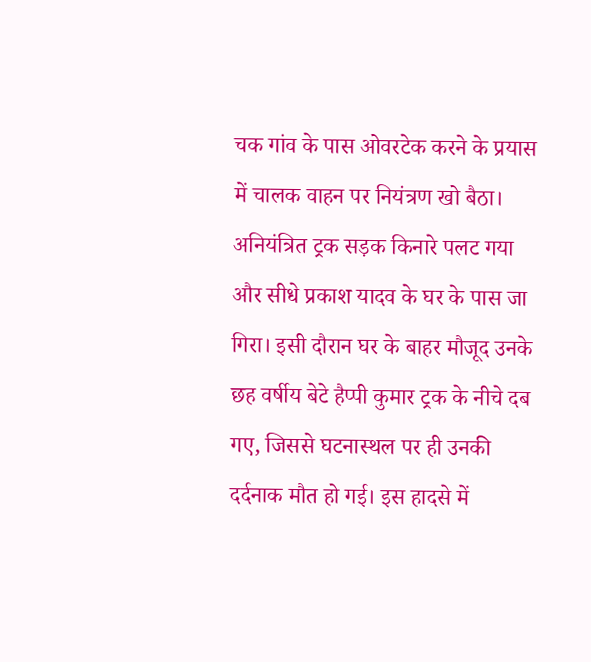चक गांव के पास ओवरटेक करने के प्रयास में चालक वाहन पर नियंत्रण खो बैठा। अनियंत्रित ट्रक सड़क किनारे पलट गया और सीधे प्रकाश यादव के घर के पास जा गिरा। इसी दौरान घर के बाहर मौजूद उनके छह वर्षीय बेटे हैप्पी कुमार ट्रक के नीचे दब गए, जिससे घटनास्थल पर ही उनकी दर्दनाक मौत हो गई। इस हादसे में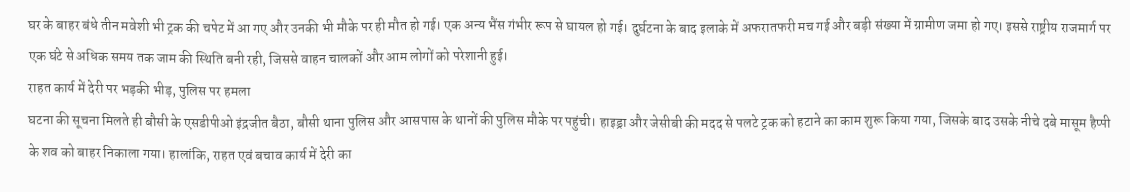घर के बाहर बंधे तीन मवेशी भी ट्रक की चपेट में आ गए और उनकी भी मौके पर ही मौत हो गई। एक अन्य भैंस गंभीर रूप से घायल हो गई। दुर्घटना के बाद इलाके में अफरातफरी मच गई और बड़ी संख्या में ग्रामीण जमा हो गए। इससे राष्ट्रीय राजमार्ग पर एक घंटे से अधिक समय तक जाम की स्थिति बनी रही, जिससे वाहन चालकों और आम लोगों को परेशानी हुई।
राहत कार्य में देरी पर भड़की भीड़, पुलिस पर हमला
घटना की सूचना मिलते ही बौसी के एसडीपीओ इंद्रजीत बैठा, बौसी थाना पुलिस और आसपास के थानों की पुलिस मौके पर पहुंची। हाइड्रा और जेसीबी की मदद से पलटे ट्रक को हटाने का काम शुरू किया गया, जिसके बाद उसके नीचे दबे मासूम हैप्पी के शव को बाहर निकाला गया। हालांकि, राहत एवं बचाव कार्य में देरी का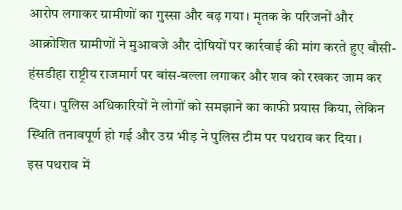आरोप लगाकर ग्रामीणों का गुस्सा और बढ़ गया। मृतक के परिजनों और आक्रोशित ग्रामीणों ने मुआवजे और दोषियों पर कार्रवाई की मांग करते हुए बौसी-हंसडीहा राष्ट्रीय राजमार्ग पर बांस-बल्ला लगाकर और शव को रखकर जाम कर दिया। पुलिस अधिकारियों ने लोगों को समझाने का काफी प्रयास किया, लेकिन स्थिति तनावपूर्ण हो गई और उग्र भीड़ ने पुलिस टीम पर पथराव कर दिया।
इस पथराव में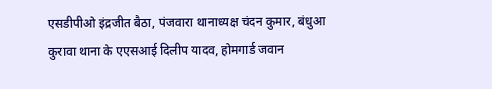एसडीपीओ इंद्रजीत बैठा, पंजवारा थानाध्यक्ष चंदन कुमार, बंधुआ कुरावा थाना के एएसआई दिलीप यादव, होमगार्ड जवान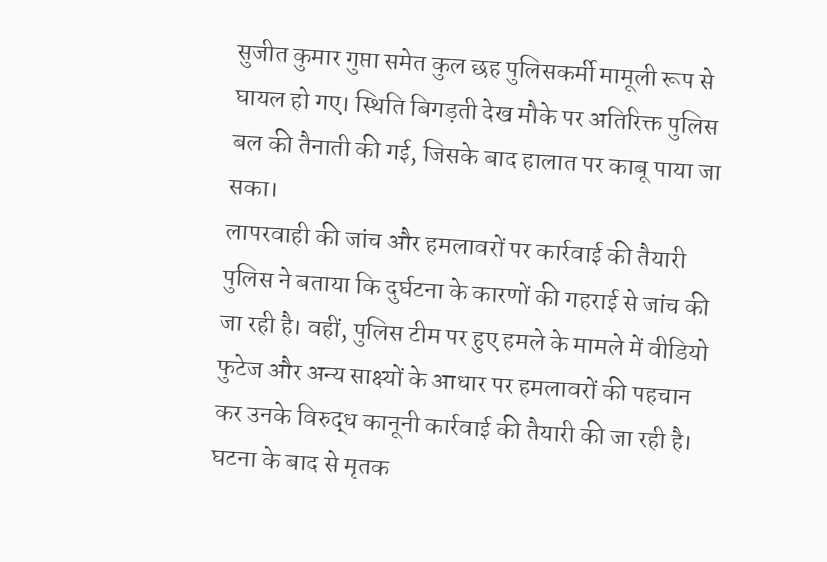सुजीत कुमार गुप्ता समेत कुल छह पुलिसकर्मी मामूली रूप से घायल हो गए। स्थिति बिगड़ती देख मौके पर अतिरिक्त पुलिस बल की तैनाती की गई, जिसके बाद हालात पर काबू पाया जा सका।
लापरवाही की जांच और हमलावरों पर कार्रवाई की तैयारी
पुलिस ने बताया कि दुर्घटना के कारणों की गहराई से जांच की जा रही है। वहीं, पुलिस टीम पर हुए हमले के मामले में वीडियो फुटेज और अन्य साक्ष्यों के आधार पर हमलावरों की पहचान कर उनके विरुद्ध कानूनी कार्रवाई की तैयारी की जा रही है। घटना के बाद से मृतक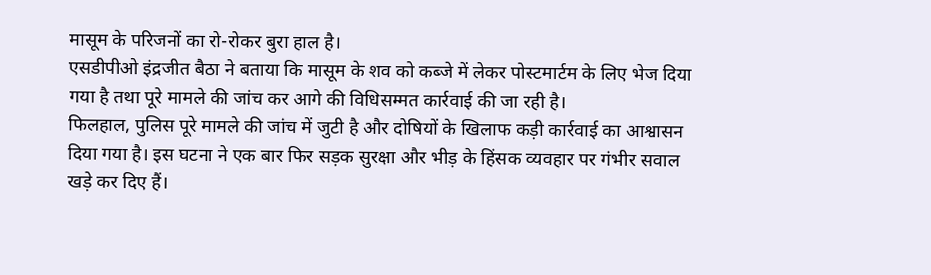मासूम के परिजनों का रो-रोकर बुरा हाल है।
एसडीपीओ इंद्रजीत बैठा ने बताया कि मासूम के शव को कब्जे में लेकर पोस्टमार्टम के लिए भेज दिया गया है तथा पूरे मामले की जांच कर आगे की विधिसम्मत कार्रवाई की जा रही है।
फिलहाल, पुलिस पूरे मामले की जांच में जुटी है और दोषियों के खिलाफ कड़ी कार्रवाई का आश्वासन दिया गया है। इस घटना ने एक बार फिर सड़क सुरक्षा और भीड़ के हिंसक व्यवहार पर गंभीर सवाल खड़े कर दिए हैं।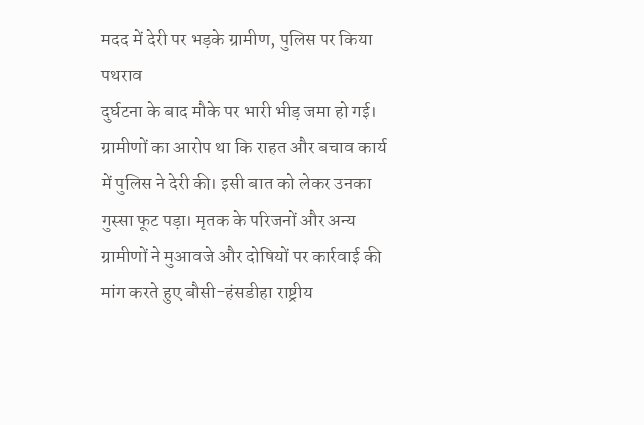मदद में देरी पर भड़के ग्रामीण, पुलिस पर किया पथराव
दुर्घटना के बाद मौके पर भारी भीड़ जमा हो गई। ग्रामीणों का आरोप था कि राहत और बचाव कार्य में पुलिस ने देरी की। इसी बात को लेकर उनका गुस्सा फूट पड़ा। मृतक के परिजनों और अन्य ग्रामीणों ने मुआवजे और दोषियों पर कार्रवाई की मांग करते हुए बौसी-हंसडीहा राष्ट्रीय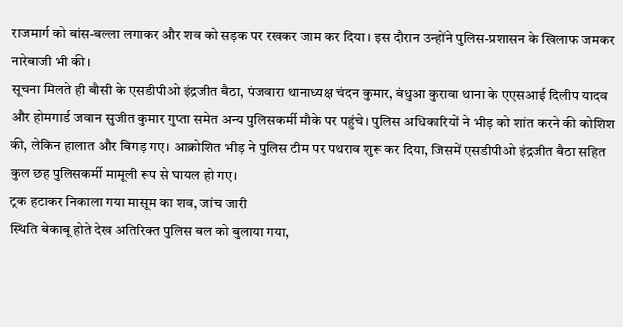राजमार्ग को बांस-बल्ला लगाकर और शव को सड़क पर रखकर जाम कर दिया। इस दौरान उन्होंने पुलिस-प्रशासन के खिलाफ जमकर नारेबाजी भी की।
सूचना मिलते ही बौसी के एसडीपीओ इंद्रजीत बैठा, पंजवारा थानाध्यक्ष चंदन कुमार, बंधुआ कुरावा थाना के एएसआई दिलीप यादव और होमगार्ड जवान सुजीत कुमार गुप्ता समेत अन्य पुलिसकर्मी मौके पर पहुंचे। पुलिस अधिकारियों ने भीड़ को शांत करने की कोशिश की, लेकिन हालात और बिगड़ गए। आक्रोशित भीड़ ने पुलिस टीम पर पथराव शुरू कर दिया, जिसमें एसडीपीओ इंद्रजीत बैठा सहित कुल छह पुलिसकर्मी मामूली रूप से घायल हो गए।
ट्रक हटाकर निकाला गया मासूम का शव, जांच जारी
स्थिति बेकाबू होते देख अतिरिक्त पुलिस बल को बुलाया गया,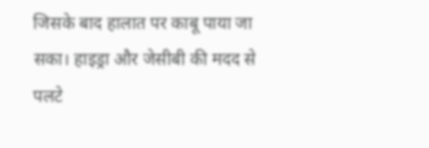जिसके बाद हालात पर काबू पाया जा सका। हाइड्रा और जेसीबी की मदद से पलटे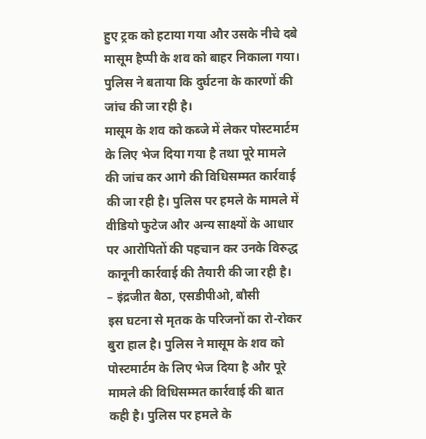हुए ट्रक को हटाया गया और उसके नीचे दबे मासूम हैप्पी के शव को बाहर निकाला गया। पुलिस ने बताया कि दुर्घटना के कारणों की जांच की जा रही है।
मासूम के शव को कब्जे में लेकर पोस्टमार्टम के लिए भेज दिया गया है तथा पूरे मामले की जांच कर आगे की विधिसम्मत कार्रवाई की जा रही है। पुलिस पर हमले के मामले में वीडियो फुटेज और अन्य साक्ष्यों के आधार पर आरोपितों की पहचान कर उनके विरुद्ध कानूनी कार्रवाई की तैयारी की जा रही है।
– इंद्रजीत बैठा, एसडीपीओ, बौसी
इस घटना से मृतक के परिजनों का रो-रोकर बुरा हाल है। पुलिस ने मासूम के शव को पोस्टमार्टम के लिए भेज दिया है और पूरे मामले की विधिसम्मत कार्रवाई की बात कही है। पुलिस पर हमले के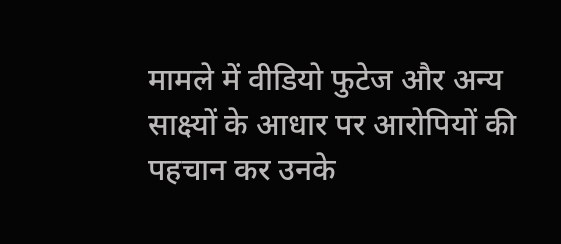मामले में वीडियो फुटेज और अन्य साक्ष्यों के आधार पर आरोपियों की पहचान कर उनके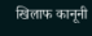खिलाफ कानूनी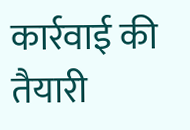कार्रवाई की तैयारी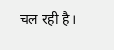चल रही है।